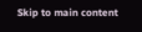Skip to main content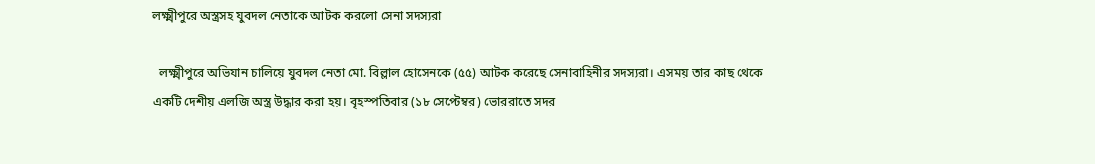লক্ষ্মীপুরে অস্ত্রসহ যুবদল নেতাকে আটক করলো সেনা সদস্যরা

  লক্ষ্মীপুরে অভিযান চালিয়ে যুবদল নেতা মো. বিল্লাল হোসেনকে (৫৫) আটক করেছে সেনাবাহিনীর সদস্যরা। এসময় তার কাছ থেকে একটি দেশীয় এলজি অস্ত্র উদ্ধার করা হয়। বৃহস্পতিবার (১৮ সেপ্টেম্বর) ভোররাতে সদর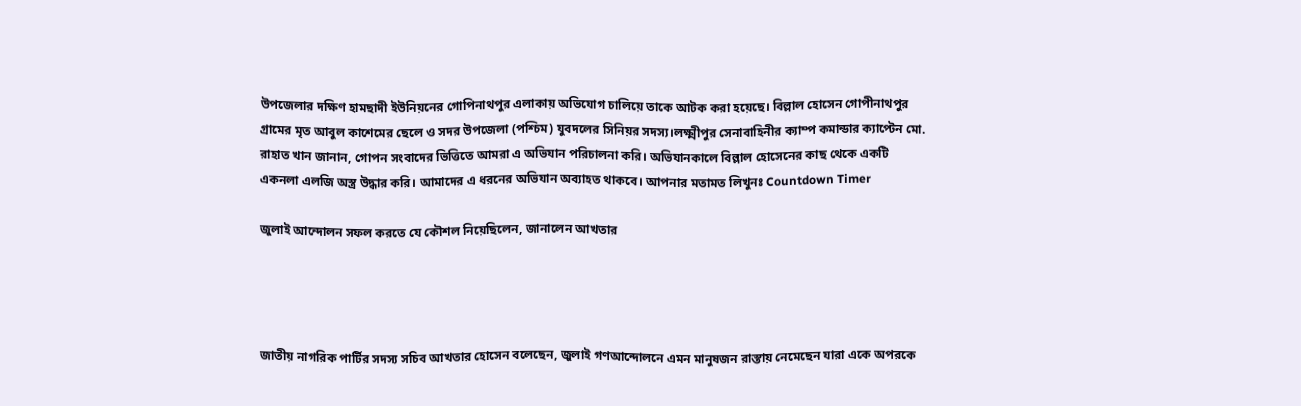উপজেলার দক্ষিণ হামছাদী ইউনিয়নের গোপিনাথপুর এলাকায় অভিযোগ চালিয়ে তাকে আটক করা হয়েছে। বিল্লাল হোসেন গোপীনাথপুর গ্রামের মৃত আবুল কাশেমের ছেলে ও সদর উপজেলা (পশ্চিম) যুবদলের সিনিয়র সদস্য।লক্ষ্মীপুর সেনাবাহিনীর ক্যাম্প কমান্ডার ক্যাপ্টেন মো. রাহাত খান জানান, গোপন সংবাদের ভিত্তিতে আমরা এ অভিযান পরিচালনা করি। অভিযানকালে বিল্লাল হোসেনের কাছ থেকে একটি একনলা এলজি অস্ত্র উদ্ধার করি। আমাদের এ ধরনের অভিযান অব্যাহত থাকবে। আপনার মতামত লিখুনঃ Countdown Timer

জুলাই আন্দোলন সফল করতে যে কৌশল নিয়েছিলেন, জানালেন আখতার




জাতীয় নাগরিক পার্টির সদস্য সচিব আখতার হোসেন বলেছেন, জুলাই গণআন্দোলনে এমন মানুষজন রাস্তায় নেমেছেন যারা একে অপরকে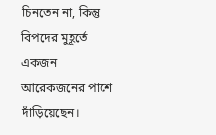চিনতেন না, কিন্তু বিপদের মুহূর্তে একজন আরেকজনের পাশে দাঁড়িয়েছেন।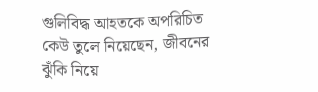গুলিবিদ্ধ আহতকে অপরিচিত কেউ তুলে নিয়েছেন, জীবনের ঝুঁকি নিয়ে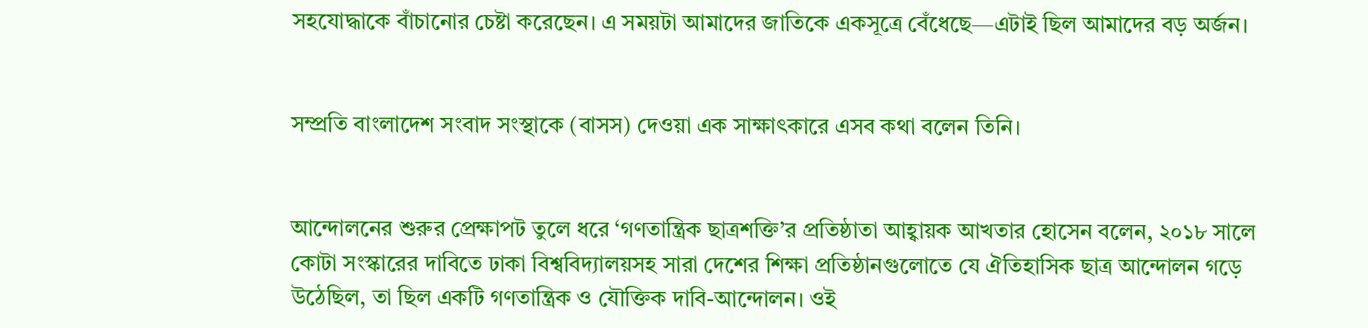সহযোদ্ধাকে বাঁচানোর চেষ্টা করেছেন। এ সময়টা আমাদের জাতিকে একসূত্রে বেঁধেছে—এটাই ছিল আমাদের বড় অর্জন।


সম্প্রতি বাংলাদেশ সংবাদ সংস্থাকে (বাসস) দেওয়া এক সাক্ষাৎকারে এসব কথা বলেন তিনি।


আন্দোলনের শুরুর প্রেক্ষাপট তুলে ধরে ‘গণতান্ত্রিক ছাত্রশক্তি’র প্রতিষ্ঠাতা আহ্বায়ক আখতার হোসেন বলেন, ২০১৮ সালে কোটা সংস্কারের দাবিতে ঢাকা বিশ্ববিদ্যালয়সহ সারা দেশের শিক্ষা প্রতিষ্ঠানগুলোতে যে ঐতিহাসিক ছাত্র আন্দোলন গড়ে উঠেছিল, তা ছিল একটি গণতান্ত্রিক ও যৌক্তিক দাবি-আন্দোলন। ওই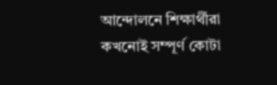আন্দোলনে শিক্ষার্থীরা কখনোই সম্পূর্ণ কোটা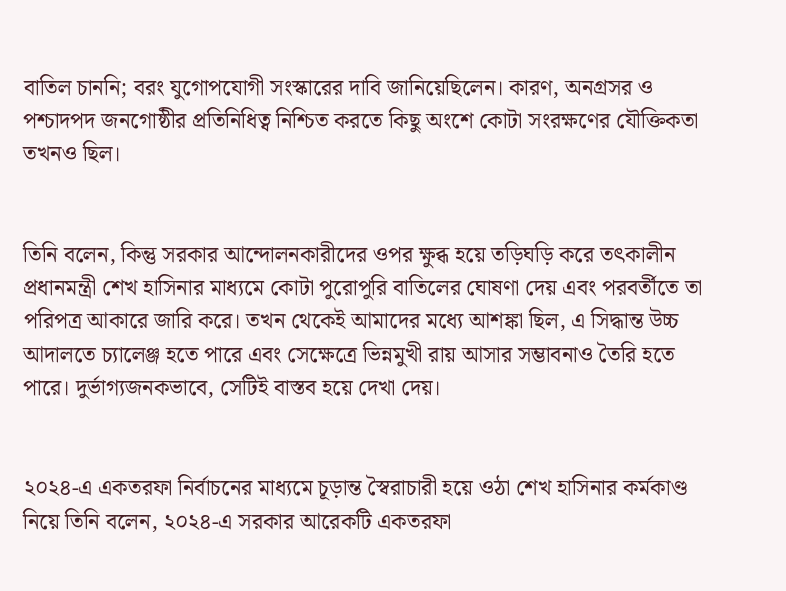বাতিল চাননি; বরং যুগোপযোগী সংস্কারের দাবি জানিয়েছিলেন। কারণ, অনগ্রসর ও পশ্চাদপদ জনগোষ্ঠীর প্রতিনিধিত্ব নিশ্চিত করতে কিছু অংশে কোটা সংরক্ষণের যৌক্তিকতা তখনও ছিল।


তিনি বলেন, কিন্তু সরকার আন্দোলনকারীদের ওপর ক্ষুব্ধ হয়ে তড়িঘড়ি করে তৎকালীন প্রধানমন্ত্রী শেখ হাসিনার মাধ্যমে কোটা পুরোপুরি বাতিলের ঘোষণা দেয় এবং পরবর্তীতে তা পরিপত্র আকারে জারি করে। তখন থেকেই আমাদের মধ্যে আশঙ্কা ছিল, এ সিদ্ধান্ত উচ্চ আদালতে চ্যালেঞ্জ হতে পারে এবং সেক্ষেত্রে ভিন্নমুখী রায় আসার সম্ভাবনাও তৈরি হতে পারে। দুর্ভাগ্যজনকভাবে, সেটিই বাস্তব হয়ে দেখা দেয়।


২০২৪-এ একতরফা নির্বাচনের মাধ্যমে চূড়ান্ত স্বৈরাচারী হয়ে ওঠা শেখ হাসিনার কর্মকাণ্ড নিয়ে তিনি বলেন, ২০২৪-এ সরকার আরেকটি একতরফা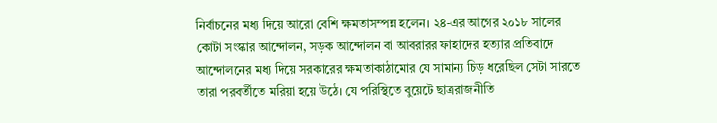নির্বাচনের মধ্য দিয়ে আরো বেশি ক্ষমতাসম্পন্ন হলেন। ২৪-এর আগের ২০১৮ সালের কোটা সংস্কার আন্দোলন, সড়ক আন্দোলন বা আবরারর ফাহাদের হত্যার প্রতিবাদে আন্দোলনের মধ্য দিয়ে সরকারের ক্ষমতাকাঠামোর যে সামান্য চিড় ধরেছিল সেটা সারতে তারা পরবর্তীতে মরিয়া হয়ে উঠে। যে পরিস্থিতে বুয়েটে ছাত্ররাজনীতি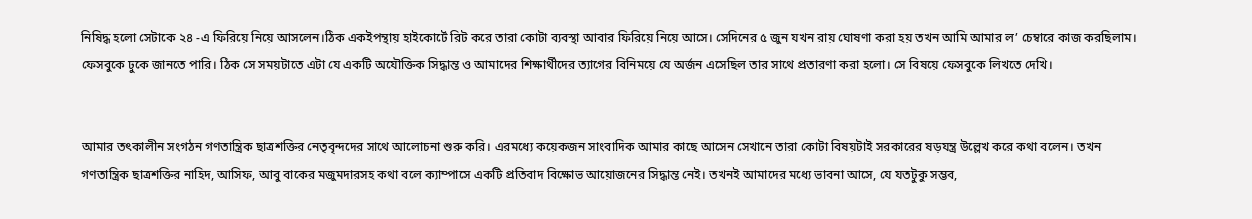নিষিদ্ধ হলো সেটাকে ২৪ -এ ফিরিয়ে নিয়ে আসলেন।ঠিক একইপন্থায় হাইকোর্টে রিট করে তারা কোটা ব্যবস্থা আবার ফিরিয়ে নিয়ে আসে। সেদিনের ৫ জুন যখন রায় ঘোষণা করা হয় তখন আমি আমার ল’ চেম্বারে কাজ করছিলাম। ফেসবুকে ঢুকে জানতে পারি। ঠিক সে সময়টাতে এটা যে একটি অযৌক্তিক সিদ্ধান্ত ও আমাদের শিক্ষার্থীদের ত্যাগের বিনিময়ে যে অর্জন এসেছিল তার সাথে প্রতারণা করা হলো। সে বিষয়ে ফেসবুকে লিখতে দেখি।


আমার তৎকালীন সংগঠন গণতান্ত্রিক ছাত্রশক্তির নেতৃবৃন্দদের সাথে আলোচনা শুরু করি। এরমধ্যে কয়েকজন সাংবাদিক আমার কাছে আসেন সেখানে তারা কোটা বিষয়টাই সরকারের ষড়যন্ত্র উল্লেখ করে কথা বলেন। তখন গণতান্ত্রিক ছাত্রশক্তির নাহিদ, আসিফ, আবু বাকের মজুমদারসহ কথা বলে ক্যাম্পাসে একটি প্রতিবাদ বিক্ষোভ আয়োজনের সিদ্ধান্ত নেই। তখনই আমাদের মধ্যে ভাবনা আসে, যে যতটুকু সম্ভব,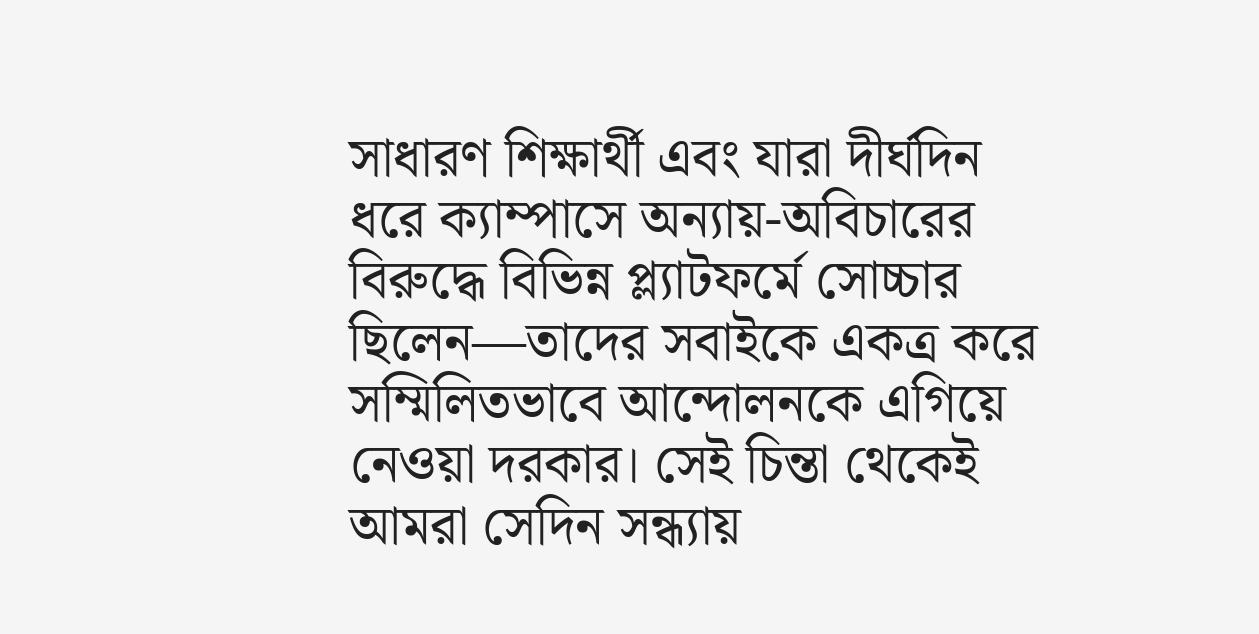সাধারণ শিক্ষার্থী এবং যারা দীর্ঘদিন ধরে ক্যাম্পাসে অন্যায়-অবিচারের বিরুদ্ধে বিভিন্ন প্ল্যাটফর্মে সোচ্চার ছিলেন—তাদের সবাইকে একত্র করে সম্মিলিতভাবে আন্দোলনকে এগিয়ে নেওয়া দরকার। সেই চিন্তা থেকেই আমরা সেদিন সন্ধ্যায়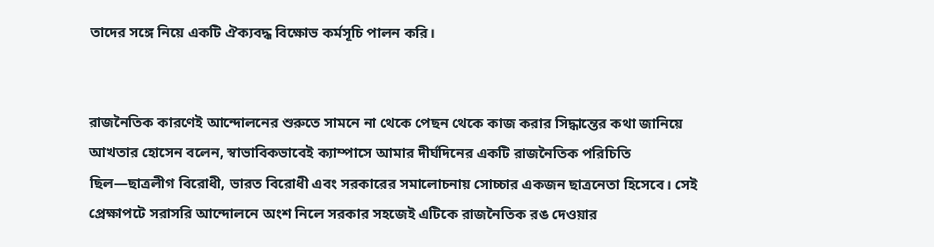তাদের সঙ্গে নিয়ে একটি ঐক্যবদ্ধ বিক্ষোভ কর্মসূচি পালন করি।


রাজনৈতিক কারণেই আন্দোলনের শুরুতে সামনে না থেকে পেছন থেকে কাজ করার সিদ্ধান্তের কথা জানিয়ে আখতার হোসেন বলেন, স্বাভাবিকভাবেই ক্যাম্পাসে আমার দীর্ঘদিনের একটি রাজনৈতিক পরিচিতি ছিল—ছাত্রলীগ বিরোধী, ভারত বিরোধী এবং সরকারের সমালোচনায় সোচ্চার একজন ছাত্রনেতা হিসেবে। সেই প্রেক্ষাপটে সরাসরি আন্দোলনে অংশ নিলে সরকার সহজেই এটিকে রাজনৈতিক রঙ দেওয়ার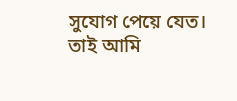সুযোগ পেয়ে যেত। তাই আমি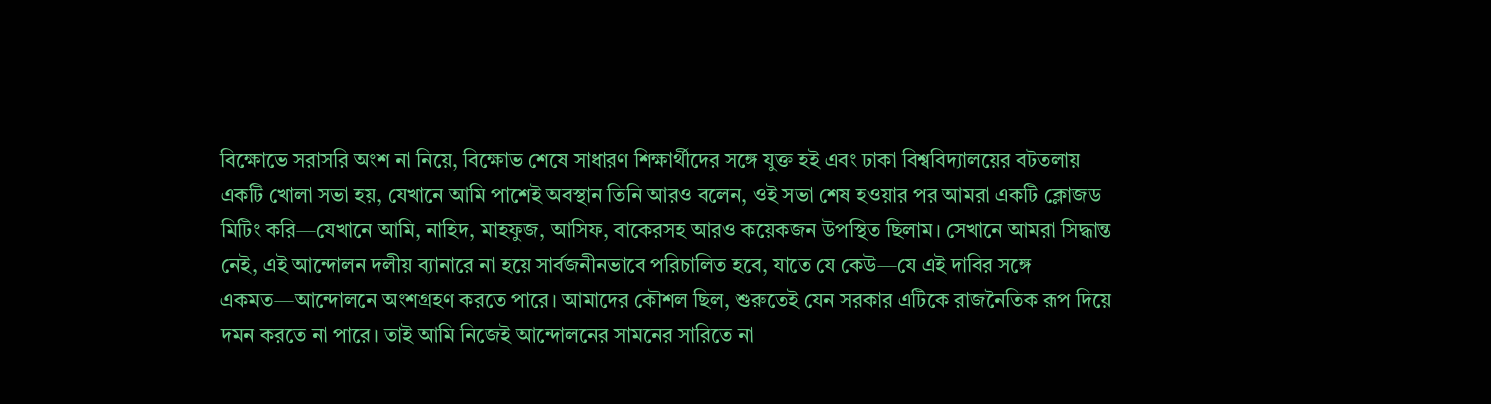বিক্ষোভে সরাসরি অংশ না নিয়ে, বিক্ষোভ শেষে সাধারণ শিক্ষার্থীদের সঙ্গে যুক্ত হই এবং ঢাকা বিশ্ববিদ্যালয়ের বটতলায় একটি খোলা সভা হয়, যেখানে আমি পাশেই অবস্থান তিনি আরও বলেন, ওই সভা শেষ হওয়ার পর আমরা একটি ক্লোজড মিটিং করি—যেখানে আমি, নাহিদ, মাহফুজ, আসিফ, বাকেরসহ আরও কয়েকজন উপস্থিত ছিলাম। সেখানে আমরা সিদ্ধান্ত নেই, এই আন্দোলন দলীয় ব্যানারে না হয়ে সার্বজনীনভাবে পরিচালিত হবে, যাতে যে কেউ—যে এই দাবির সঙ্গে একমত—আন্দোলনে অংশগ্রহণ করতে পারে। আমাদের কৌশল ছিল, শুরুতেই যেন সরকার এটিকে রাজনৈতিক রূপ দিয়ে দমন করতে না পারে। তাই আমি নিজেই আন্দোলনের সামনের সারিতে না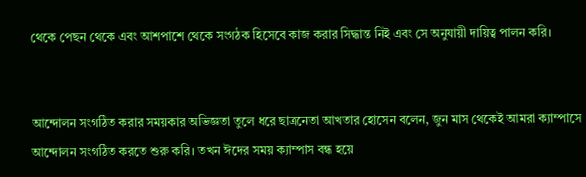থেকে পেছন থেকে এবং আশপাশে থেকে সংগঠক হিসেবে কাজ করার সিদ্ধান্ত নিই এবং সে অনুযায়ী দায়িত্ব পালন করি।


আন্দোলন সংগঠিত করার সময়কার অভিজ্ঞতা তুলে ধরে ছাত্রনেতা আখতার হোসেন বলেন, জুন মাস থেকেই আমরা ক্যাম্পাসে আন্দোলন সংগঠিত করতে শুরু করি। তখন ঈদের সময় ক্যাম্পাস বন্ধ হয়ে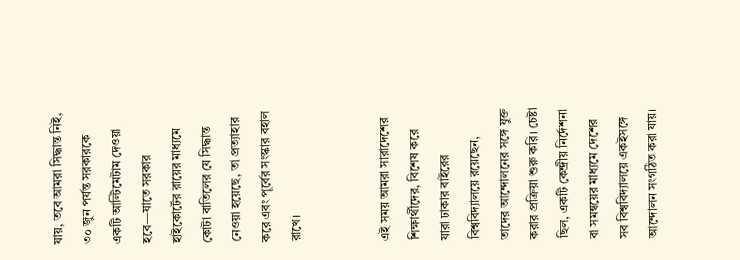যায়, তবে আমরা সিদ্ধান্ত নিই, ৩০ জুন পর্যন্ত সরকারকে একটি আল্টিমেটাম দেওয়া হবে—যাতে সরকার হাইকোর্টের রায়ের মাধ্যমে কোটা বাতিলের যে সিদ্ধান্ত নেওয়া হয়েছে, তা প্রত্যাহার করে এবং পূর্বের সংস্কার বহাল রাখে।


এই সময় আমরা সারাদেশের শিক্ষার্থীদের, বিশেষ করে যারা ঢাকার বাইরের বিশ্ববিদ্যালয়ে রয়েছেন, তাদের আন্দোলনের সঙ্গে যুক্ত করার প্রক্রিয়া শুরু করি। চেষ্টা ছিল, একটি কেন্দ্রীয় নির্দেশনা বা সমন্বয়ের মাধ্যমে দেশের সব বিশ্ববিদ্যালয়ে একইসঙ্গে আন্দোলন সংগঠিত করা যায়।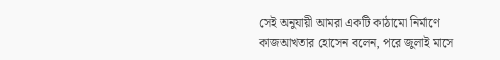সেই অনুযায়ী আমরা একটি কাঠামো নির্মাণে কাজআখতার হোসেন বলেন, পরে জুলাই মাসে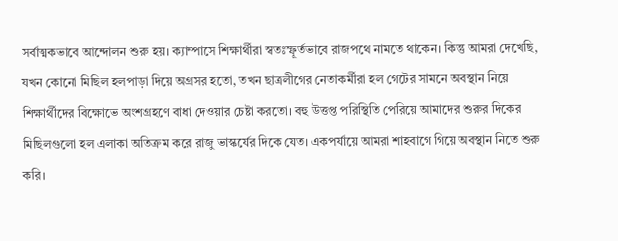সর্বাত্মকভাবে আন্দোলন শুরু হয়। ক্যাম্পাসে শিক্ষার্থীরা স্বতঃস্ফূর্তভাবে রাজপথে নামতে থাকেন। কিন্তু আমরা দেখেছি, যখন কোনো মিছিল হলপাড়া দিয়ে অগ্রসর হতো, তখন ছাত্রলীগের নেতাকর্মীরা হল গেটের সামনে অবস্থান নিয়ে শিক্ষার্থীদের বিক্ষোভে অংশগ্রহণে বাধা দেওয়ার চেষ্টা করতো। বহু উত্তপ্ত পরিস্থিতি পেরিয়ে আমাদের শুরুর দিকের মিছিলগুলো হল এলাকা অতিক্রম করে রাজু ভাস্কর্যের দিকে যেত। একপর্যায়ে আমরা শাহবাগে গিয়ে অবস্থান নিতে শুরু করি।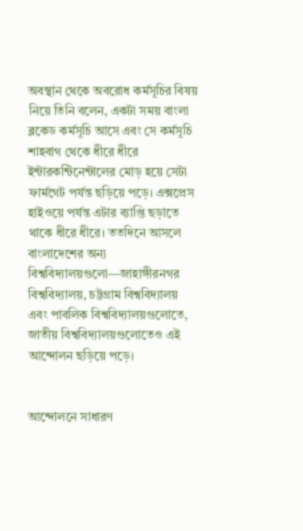অবস্থান থেকে অবরোধ কর্মসূচির বিষয় নিয়ে তিনি বলেন, একটা সময় বাংলা ব্লকেড কর্মসূচি আসে এবং সে কর্মসূচি শাহবাগ থেকে ধীরে ধীরে ইন্টারকন্টিনেন্টালের মোড় হয়ে সেটা ফার্মগেট পর্যন্ত ছড়িয়ে পড়ে। এক্সপ্রেস হাইওয়ে পর্যন্ত এটার ব্যাপ্তি ছড়াতে থাকে ধীরে ধীরে। ততদিনে আসলে বাংলাদেশের অন্য বিশ্ববিদ্যালয়গুলো—জাহাঙ্গীরনগর বিশ্ববিদ্যালয়, চট্টগ্রাম বিশ্ববিদ্যালয় এবং পাবলিক বিশ্ববিদ্যালয়গুলোতে, জাতীয় বিশ্ববিদ্যালয়গুলোতেও এই আন্দোলন ছড়িয়ে পড়ে।


আন্দোলনে সাধারণ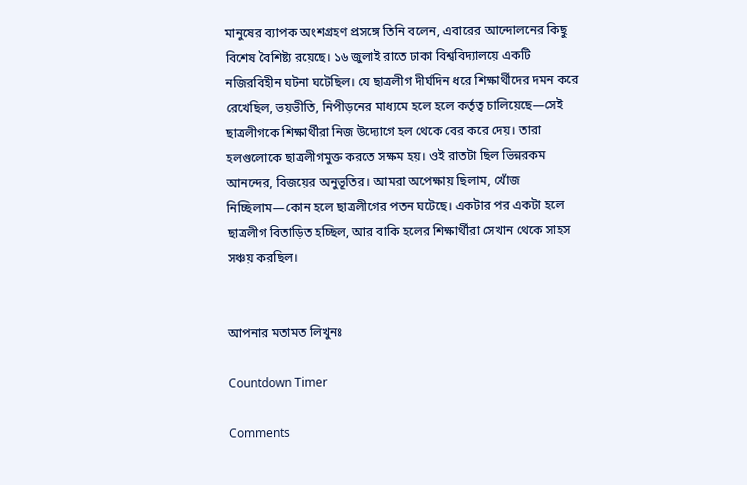মানুষের ব্যাপক অংশগ্রহণ প্রসঙ্গে তিনি বলেন, এবারের আন্দোলনের কিছু বিশেষ বৈশিষ্ট্য রয়েছে। ১৬ জুলাই রাতে ঢাকা বিশ্ববিদ্যালয়ে একটি নজিরবিহীন ঘটনা ঘটেছিল। যে ছাত্রলীগ দীর্ঘদিন ধরে শিক্ষার্থীদের দমন করে রেখেছিল, ভয়ভীতি, নিপীড়নের মাধ্যমে হলে হলে কর্তৃত্ব চালিয়েছে—সেই ছাত্রলীগকে শিক্ষার্থীরা নিজ উদ্যোগে হল থেকে বের করে দেয়। তারা হলগুলোকে ছাত্রলীগমুক্ত করতে সক্ষম হয়। ওই রাতটা ছিল ভিন্নরকম আনন্দের, বিজয়ের অনুভূতির। আমরা অপেক্ষায় ছিলাম, খোঁজ নিচ্ছিলাম—কোন হলে ছাত্রলীগের পতন ঘটেছে। একটার পর একটা হলে ছাত্রলীগ বিতাড়িত হচ্ছিল, আর বাকি হলের শিক্ষার্থীরা সেখান থেকে সাহস সঞ্চয় করছিল।


আপনার মতামত লিখুনঃ

Countdown Timer

Comments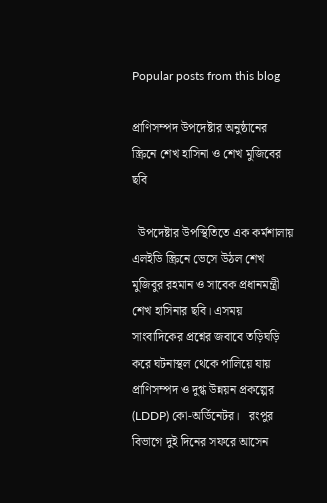Popular posts from this blog

প্রাণিসম্পদ উপদেষ্টার অনুষ্ঠানের স্ক্রিনে শেখ হাসিনা ও শেখ মুজিবের ছবি

  উপদেষ্টার উপস্থিতিতে এক কর্মশালায় এলইডি স্ক্রিনে ভেসে উঠল শেখ মুজিবুর রহমান ও সাবেক প্রধানমন্ত্রী শেখ হাসিনার ছবি। এসময় সাংবাদিকের প্রশ্নের জবাবে তড়িঘড়ি করে ঘটনাস্থল থেকে পালিয়ে যায় প্রাণিসম্পদ ও দুগ্ধ উন্নয়ন প্রকল্পের (LDDP) কো-অর্ডিনেটর।   রংপুর বিভাগে দুই দিনের সফরে আসেন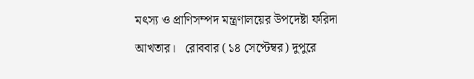মৎস্য ও প্রাণিসম্পদ মন্ত্রণালয়ের উপদেষ্টা ফরিদা আখতার।   রোববার (১৪ সেপ্টেম্বর) দুপুরে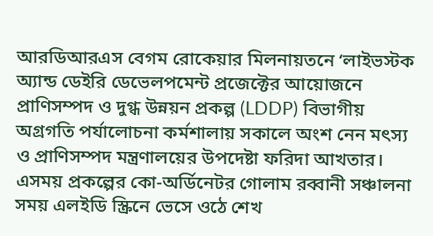আরডিআরএস বেগম রোকেয়ার মিলনায়তনে ‘লাইভস্টক অ্যান্ড ডেইরি ডেভেলপমেন্ট প্রজেক্টের আয়োজনে প্রাণিসম্পদ ও দুগ্ধ উন্নয়ন প্রকল্প (LDDP) বিভাগীয় অগ্রগতি পর্যালোচনা কর্মশালায় সকালে অংশ নেন মৎস্য ও প্রাণিসম্পদ মন্ত্রণালয়ের উপদেষ্টা ফরিদা আখতার।   এসময় প্রকল্পের কো-অর্ডিনেটর গোলাম রব্বানী সঞ্চালনা সময় এলইডি স্ক্রিনে ভেসে ওঠে শেখ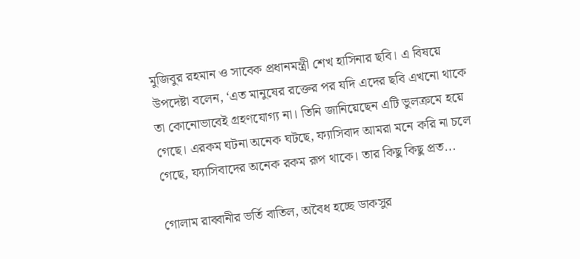মুজিবুর রহমান ও সাবেক প্রধানমন্ত্রী শেখ হাসিনার ছবি। এ বিষয়ে উপদেষ্টা বলেন, ‘এত মানুষের রক্তের পর যদি এদের ছবি এখনো থাকে তা কোনোভাবেই গ্রহণযোগ্য না। তিনি জানিয়েছেন এটি ভুলক্রমে হয়ে গেছে। এরকম ঘটনা অনেক ঘটছে, ফ্যাসিবাদ আমরা মনে করি না চলে গেছে, ফ্যাসিবাদের অনেক রকম রূপ থাকে। তার কিছু কিছু প্রত...

গোলাম রাব্বানীর ভর্তি বাতিল, অবৈধ হচ্ছে ডাকসুর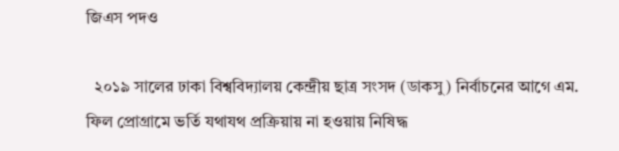জিএস পদও

  ২০১৯ সালের ঢাকা বিশ্ববিদ্যালয় কেন্দ্রীয় ছাত্র সংসদ (ডাকসু) নির্বাচনের আগে এম. ফিল প্রোগ্রামে ভর্তি যথাযথ প্রক্রিয়ায় না হওয়ায় নিষিদ্ধ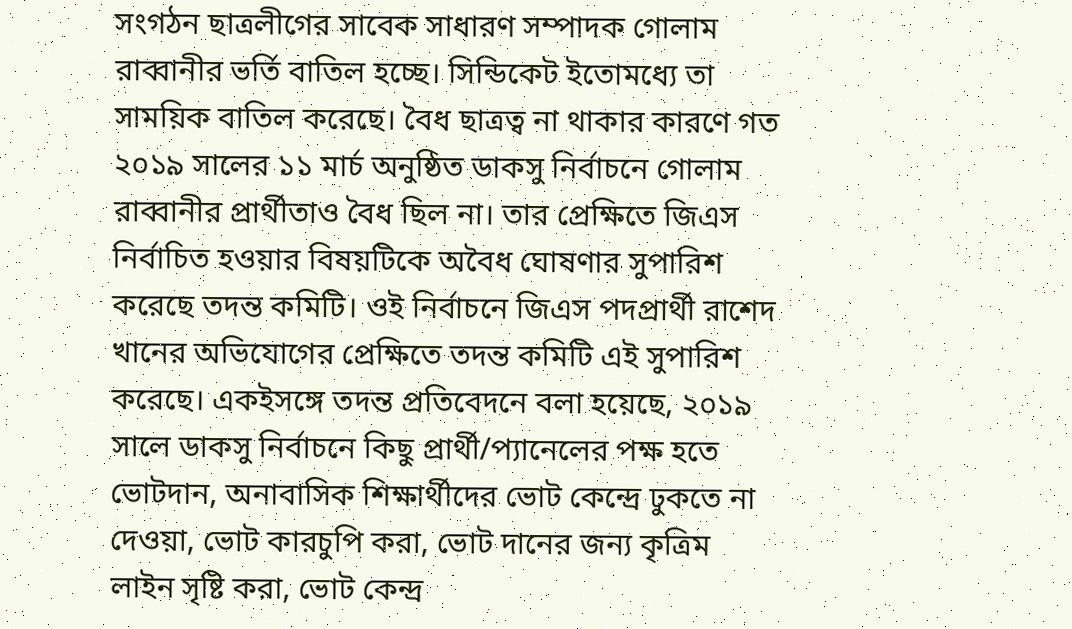সংগঠন ছাত্রলীগের সাবেক সাধারণ সম্পাদক গোলাম রাব্বানীর ভর্তি বাতিল হচ্ছে। সিন্ডিকেট ইতোমধ্যে তা সাময়িক বাতিল করেছে। বৈধ ছাত্রত্ব না থাকার কারণে গত ২০১৯ সালের ১১ মার্চ অনুষ্ঠিত ডাকসু নির্বাচনে গোলাম রাব্বানীর প্রার্থীতাও বৈধ ছিল না। তার প্রেক্ষিতে জিএস নির্বাচিত হওয়ার বিষয়টিকে অবৈধ ঘোষণার সুপারিশ করেছে তদন্ত কমিটি। ওই নির্বাচনে জিএস পদপ্রার্থী রাশেদ খানের অভিযোগের প্রেক্ষিতে তদন্ত কমিটি এই সুপারিশ করেছে। একইসঙ্গে তদন্ত প্রতিবেদনে বলা হয়েছে, ২০১৯ সালে ডাকসু নির্বাচনে কিছু প্রার্থী/প্যানেলের পক্ষ হতে ভোটদান, অনাবাসিক শিক্ষার্থীদের ভোট কেন্দ্রে ঢুকতে না দেওয়া, ভোট কারচুপি করা, ভোট দানের জন্য কৃত্রিম লাইন সৃষ্টি করা, ভোট কেন্দ্র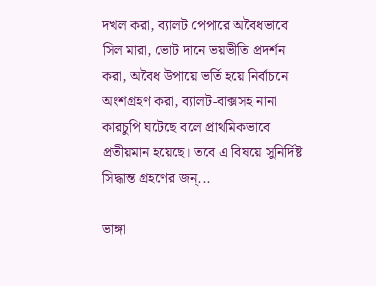দখল করা, ব্যালট পেপারে অবৈধভাবে সিল মারা, ভোট দানে ভয়ভীতি প্রদর্শন করা, অবৈধ উপায়ে ভর্তি হয়ে নির্বাচনে অংশগ্রহণ করা, ব্যালট-বাক্সসহ নানা কারচুপি ঘটেছে বলে প্রাথমিকভাবে প্রতীয়মান হয়েছে। তবে এ বিষয়ে সুনির্দিষ্ট সিদ্ধান্ত গ্রহণের জন্...

ভাঙ্গা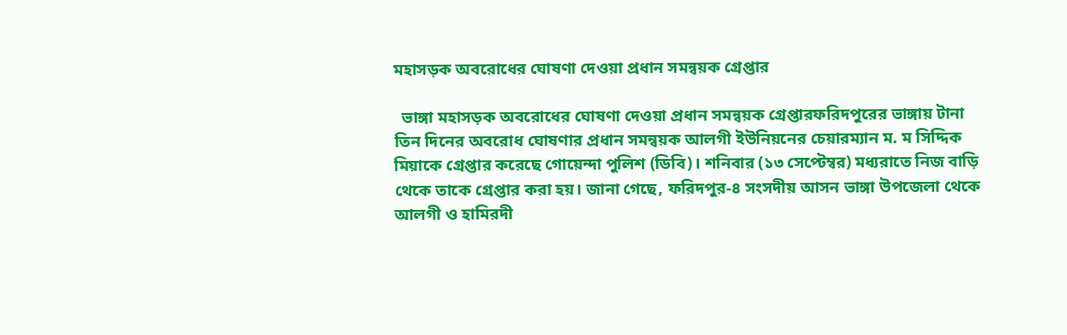মহাসড়ক অবরোধের ঘোষণা দেওয়া প্রধান সমন্বয়ক গ্রেপ্তার

  ভাঙ্গা মহাসড়ক অবরোধের ঘোষণা দেওয়া প্রধান সমন্বয়ক গ্রেপ্তারফরিদপুরের ভাঙ্গায় টানা তিন দিনের অবরোধ ঘোষণার প্রধান সমন্বয়ক আলগী ইউনিয়নের চেয়ারম্যান ম. ম সিদ্দিক মিয়াকে গ্রেপ্তার করেছে গোয়েন্দা পুলিশ (ডিবি)। শনিবার (১৩ সেপ্টেম্বর) মধ্যরাতে নিজ বাড়ি থেকে তাকে গ্রেপ্তার করা হয়। জানা গেছে, ফরিদপুর-৪ সংসদীয় আসন ভাঙ্গা উপজেলা থেকে আলগী ও হামিরদী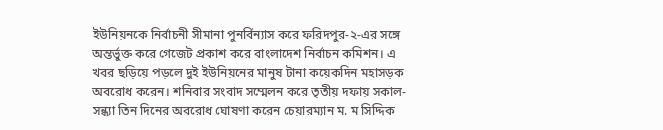ইউনিয়নকে নির্বাচনী সীমানা পুনর্বিন্যাস করে ফরিদপুর-২-এর সঙ্গে অন্তর্ভুক্ত করে গেজেট প্রকাশ করে বাংলাদেশ নির্বাচন কমিশন। এ খবর ছড়িয়ে পড়লে দুই ইউনিয়নের মানুষ টানা কয়েকদিন মহাসড়ক অবরোধ করেন। শনিবার সংবাদ সম্মেলন করে তৃতীয় দফায় সকাল-সন্ধ্যা তিন দিনের অবরোধ ঘোষণা করেন চেয়ারম্যান ম. ম সিদ্দিক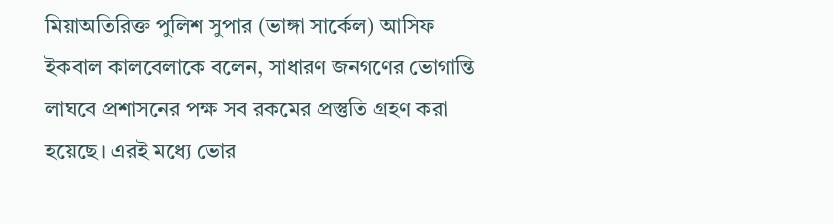মিয়াঅতিরিক্ত পুলিশ সুপার (ভাঙ্গা সার্কেল) আসিফ ইকবাল কালবেলাকে বলেন, সাধারণ জনগণের ভোগান্তি লাঘবে প্রশাসনের পক্ষ সব রকমের প্রস্তুতি গ্রহণ করা হয়েছে। এরই মধ্যে ভোর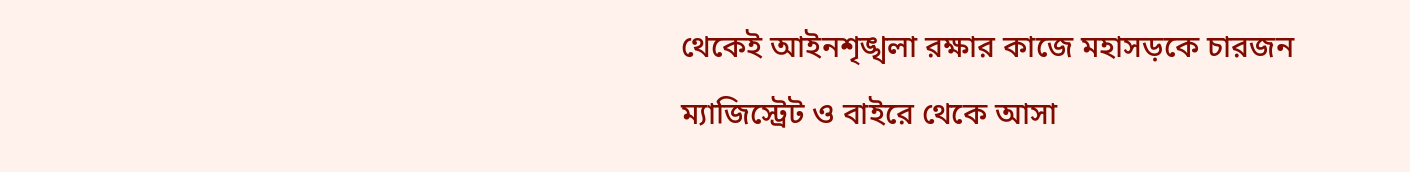থেকেই আইনশৃঙ্খলা রক্ষার কাজে মহাসড়কে চারজন ম্যাজিস্ট্রেট ও বাইরে থেকে আসা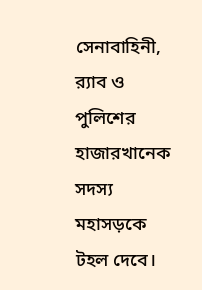সেনাবাহিনী, র‍্যাব ও পুলিশের হাজারখানেক সদস্য মহাসড়কে টহল দেবে।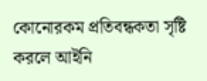কোনোরকম প্রতিবন্ধকতা সৃষ্টি করলে আইনি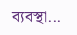ব্যবস্থা...